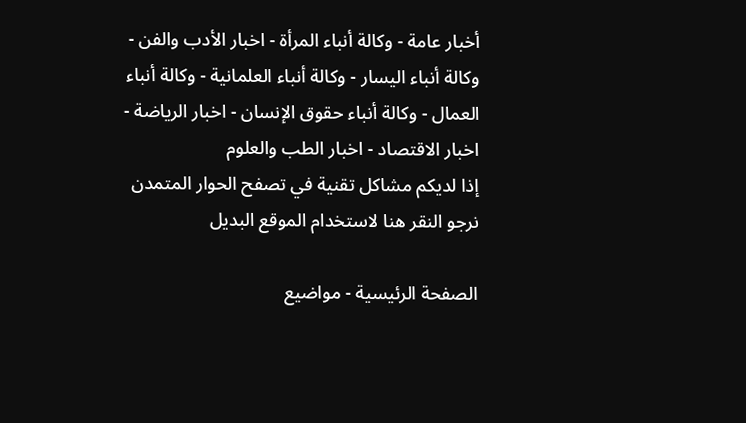أخبار عامة - وكالة أنباء المرأة - اخبار الأدب والفن - وكالة أنباء اليسار - وكالة أنباء العلمانية - وكالة أنباء العمال - وكالة أنباء حقوق الإنسان - اخبار الرياضة - اخبار الاقتصاد - اخبار الطب والعلوم
إذا لديكم مشاكل تقنية في تصفح الحوار المتمدن نرجو النقر هنا لاستخدام الموقع البديل

الصفحة الرئيسية - مواضيع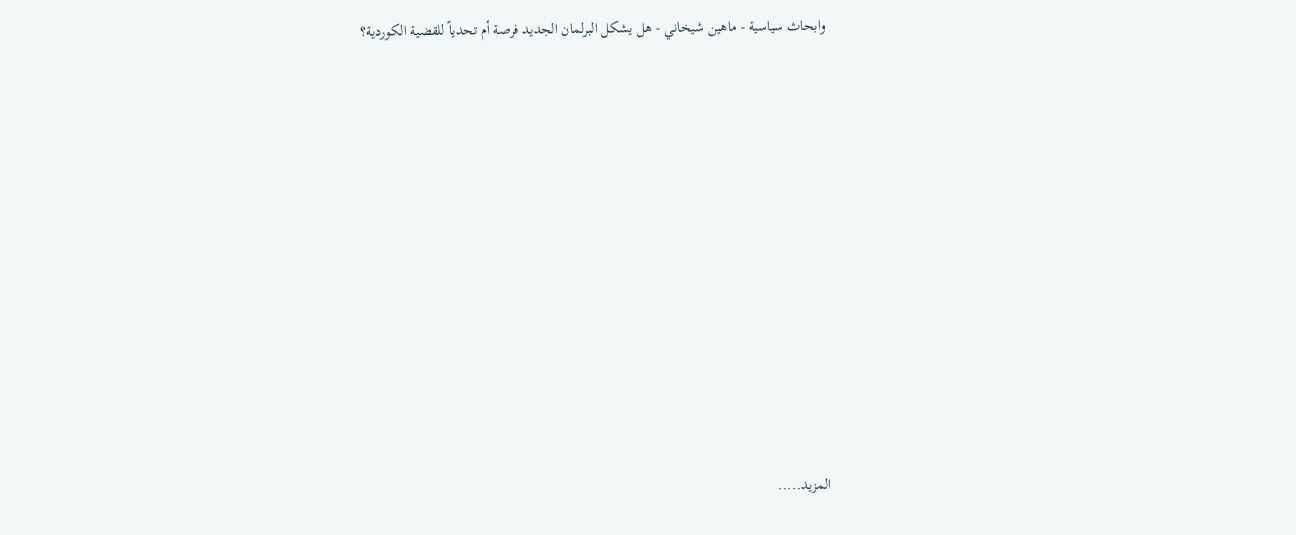وابحاث سياسية - ماهين شيخاني - هل يشكل البرلمان الجديد فرصة أم تحدياً للقضية الكوردية؟














المزيد.....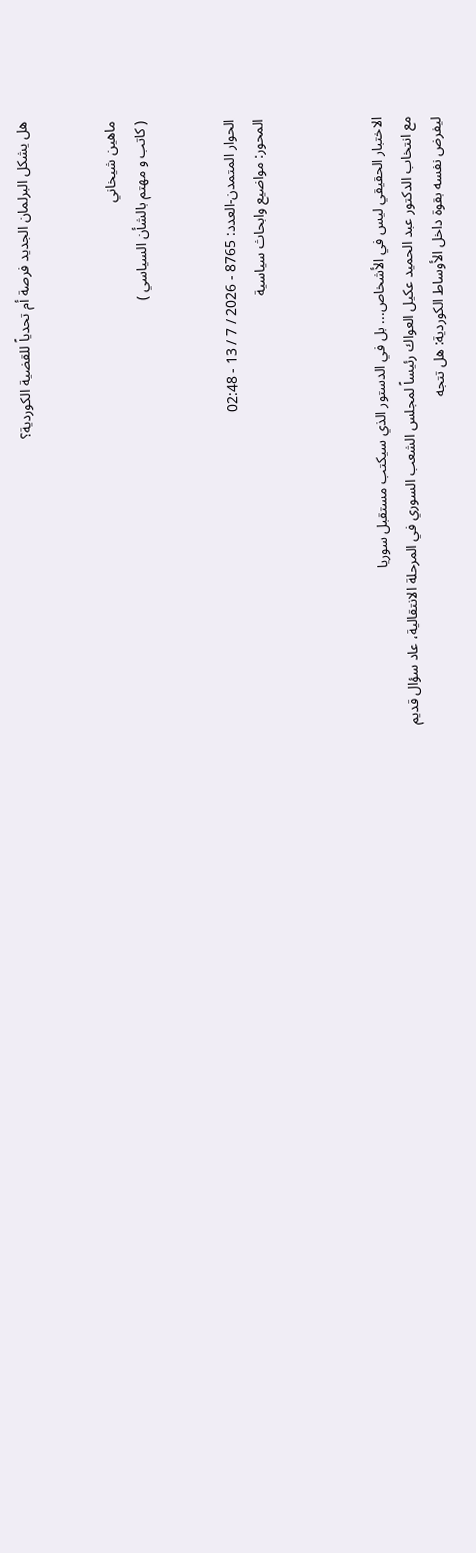هل يشكل البرلمان الجديد فرصة أم تحدياً للقضية الكوردية؟


ماهين شيخاني
( كاتب و مهتم بالشأن السياسي )


الحوار المتمدن-العدد: 8765 - 2026 / 7 / 13 - 02:48
المحور: مواضيع وابحاث سياسية



الاختبار الحقيقي ليس في الأشخاص... بل في الدستور الذي سيكتب مستقبل سوريا
مع انتخاب الدكتور عبد الحميد عكيل العواك رئيساً لمجلس الشعب السوري في المرحلة الانتقالية، عاد سؤال قديم ليفرض نفسه بقوة داخل الأوساط الكوردية: هل تتجه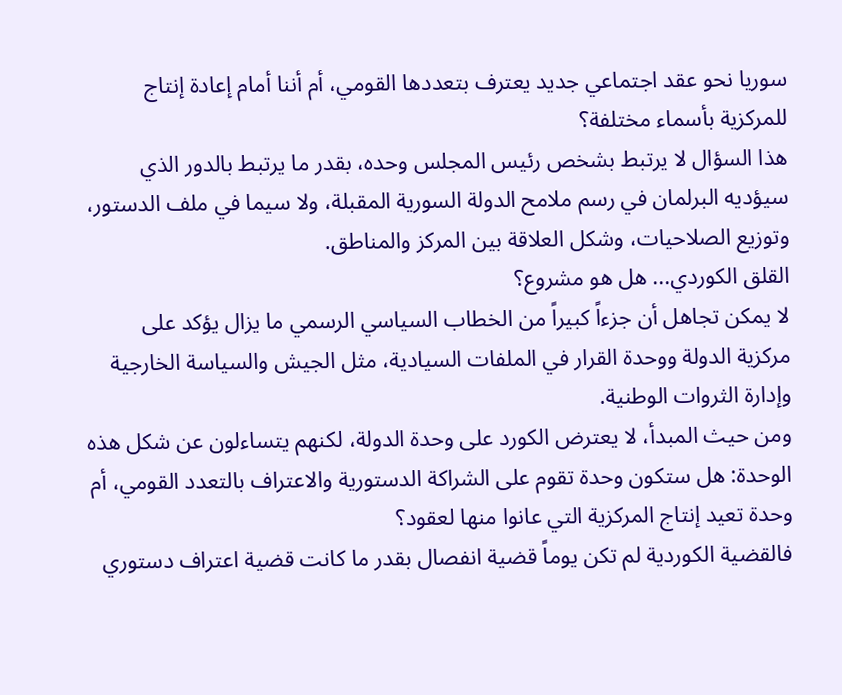سوريا نحو عقد اجتماعي جديد يعترف بتعددها القومي، أم أننا أمام إعادة إنتاج للمركزية بأسماء مختلفة؟
هذا السؤال لا يرتبط بشخص رئيس المجلس وحده، بقدر ما يرتبط بالدور الذي سيؤديه البرلمان في رسم ملامح الدولة السورية المقبلة، ولا سيما في ملف الدستور، وتوزيع الصلاحيات، وشكل العلاقة بين المركز والمناطق.
القلق الكوردي... هل هو مشروع؟
لا يمكن تجاهل أن جزءاً كبيراً من الخطاب السياسي الرسمي ما يزال يؤكد على مركزية الدولة ووحدة القرار في الملفات السيادية، مثل الجيش والسياسة الخارجية وإدارة الثروات الوطنية.
ومن حيث المبدأ، لا يعترض الكورد على وحدة الدولة، لكنهم يتساءلون عن شكل هذه الوحدة: هل ستكون وحدة تقوم على الشراكة الدستورية والاعتراف بالتعدد القومي، أم وحدة تعيد إنتاج المركزية التي عانوا منها لعقود؟
فالقضية الكوردية لم تكن يوماً قضية انفصال بقدر ما كانت قضية اعتراف دستوري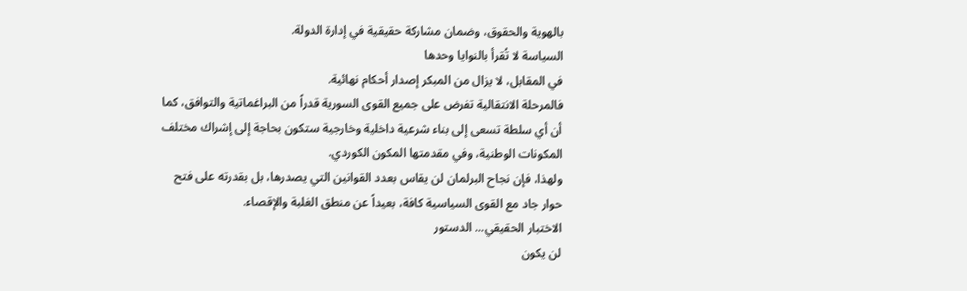بالهوية والحقوق، وضمان مشاركة حقيقية في إدارة الدولة.
السياسة لا تُقرأ بالنوايا وحدها
في المقابل، لا يزال من المبكر إصدار أحكام نهائية.
فالمرحلة الانتقالية تفرض على جميع القوى السورية قدراً من البراغماتية والتوافق، كما أن أي سلطة تسعى إلى بناء شرعية داخلية وخارجية ستكون بحاجة إلى إشراك مختلف المكونات الوطنية، وفي مقدمتها المكون الكوردي.
ولهذا، فإن نجاح البرلمان لن يقاس بعدد القوانين التي يصدرها، بل بقدرته على فتح حوار جاد مع القوى السياسية كافة، بعيداً عن منطق الغلبة والإقصاء.
الاختبار الحقيقي... الدستور
لن يكون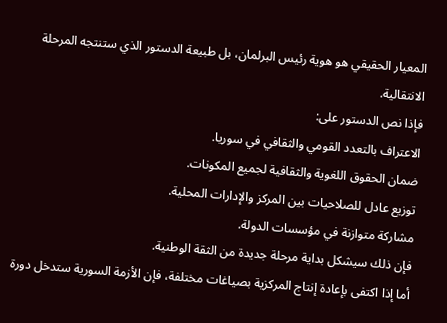المعيار الحقيقي هو هوية رئيس البرلمان، بل طبيعة الدستور الذي ستنتجه المرحلة الانتقالية.
فإذا نص الدستور على:
الاعتراف بالتعدد القومي والثقافي في سوريا.
ضمان الحقوق اللغوية والثقافية لجميع المكونات.
توزيع عادل للصلاحيات بين المركز والإدارات المحلية.
مشاركة متوازنة في مؤسسات الدولة.
فإن ذلك سيشكل بداية مرحلة جديدة من الثقة الوطنية.
أما إذا اكتفى بإعادة إنتاج المركزية بصياغات مختلفة، فإن الأزمة السورية ستدخل دورة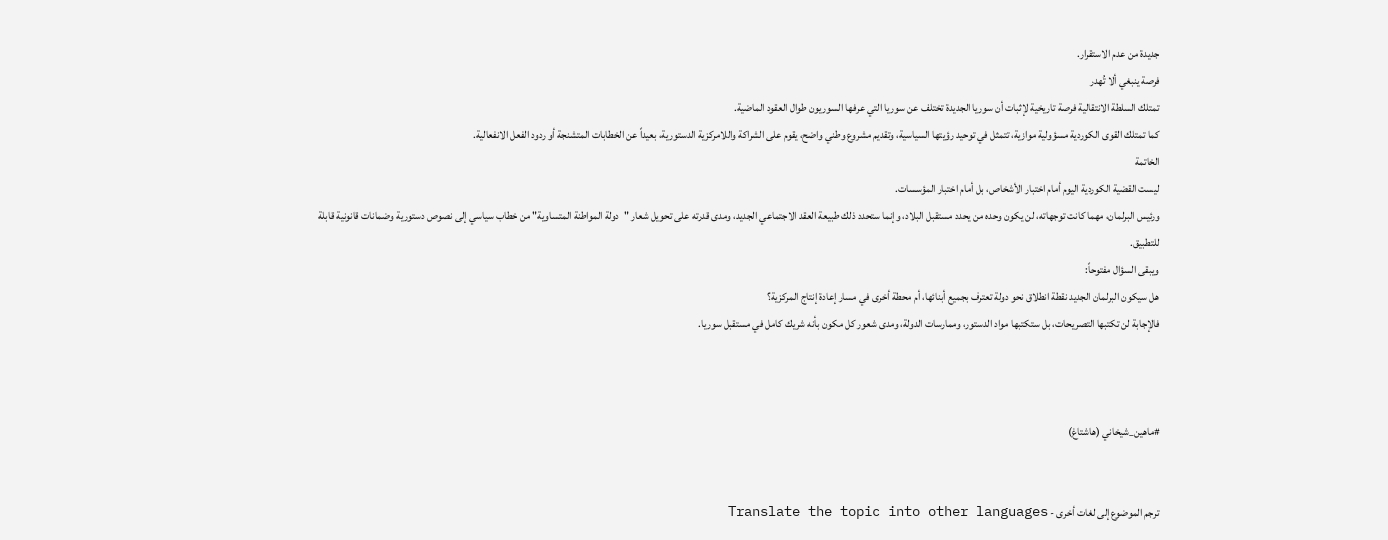جديدة من عدم الاستقرار.
فرصة ينبغي ألا تُهدر
تمتلك السلطة الانتقالية فرصة تاريخية لإثبات أن سوريا الجديدة تختلف عن سوريا التي عرفها السوريون طوال العقود الماضية.
كما تمتلك القوى الكوردية مسؤولية موازية، تتمثل في توحيد رؤيتها السياسية، وتقديم مشروع وطني واضح، يقوم على الشراكة واللامركزية الدستورية، بعيداً عن الخطابات المتشنجة أو ردود الفعل الانفعالية.
الخاتمة
ليست القضية الكوردية اليوم أمام اختبار الأشخاص، بل أمام اختبار المؤسسات.
ورئيس البرلمان، مهما كانت توجهاته، لن يكون وحده من يحدد مستقبل البلاد، وإنما ستحدد ذلك طبيعة العقد الاجتماعي الجديد، ومدى قدرته على تحويل شعار "دولة المواطنة المتساوية" من خطاب سياسي إلى نصوص دستورية وضمانات قانونية قابلة للتطبيق.
ويبقى السؤال مفتوحاً:
هل سيكون البرلمان الجديد نقطة انطلاق نحو دولة تعترف بجميع أبنائها، أم محطة أخرى في مسار إعادة إنتاج المركزية؟
فالإجابة لن تكتبها التصريحات، بل ستكتبها مواد الدستور، وممارسات الدولة، ومدى شعور كل مكون بأنه شريك كامل في مستقبل سوريا.



#ماهين_شيخاني (هاشتاغ)


ترجم الموضوع إلى لغات أخرى - Translate the topic into other languages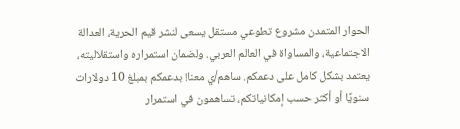الحوار المتمدن مشروع تطوعي مستقل يسعى لنشر قيم الحرية، العدالة الاجتماعية، والمساواة في العالم العربي. ولضمان استمراره واستقلاليته، يعتمد بشكل كامل على دعمكم. ساهم/ي معنا! بدعمكم بمبلغ 10 دولارات سنويًا أو أكثر حسب إمكانياتكم، تساهمون في استمرار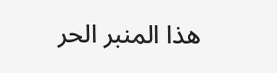هذا المنبر الحر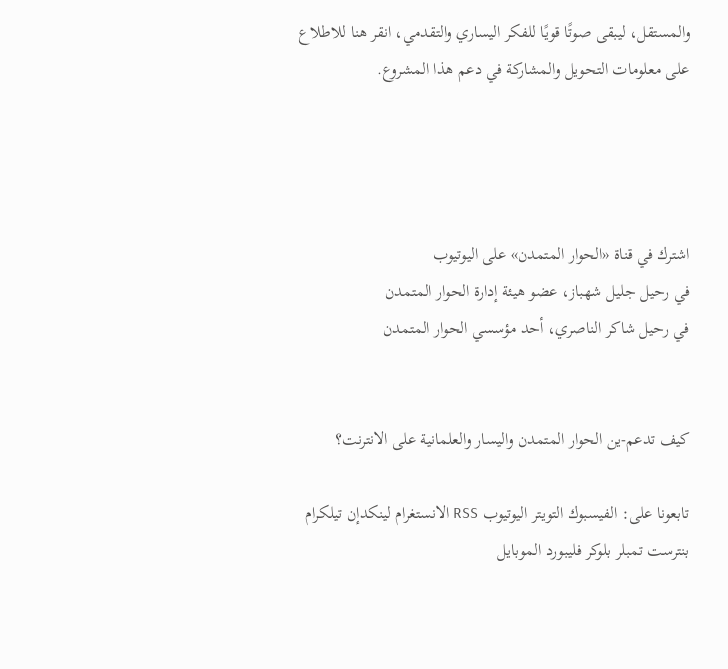والمستقل، ليبقى صوتًا قويًا للفكر اليساري والتقدمي، انقر هنا للاطلاع على معلومات التحويل والمشاركة في دعم هذا المشروع.




اشترك في قناة «الحوار المتمدن» على اليوتيوب
في رحيل جليل شهباز، عضو هيئة إدارة الحوار المتمدن
في رحيل شاكر الناصري، أحد مؤسسي الحوار المتمدن


كيف تدعم-ين الحوار المتمدن واليسار والعلمانية على الانترنت؟

تابعونا على: الفيسبوك التويتر اليوتيوب RSS الانستغرام لينكدإن تيلكرام بنترست تمبلر بلوكر فليبورد الموبايل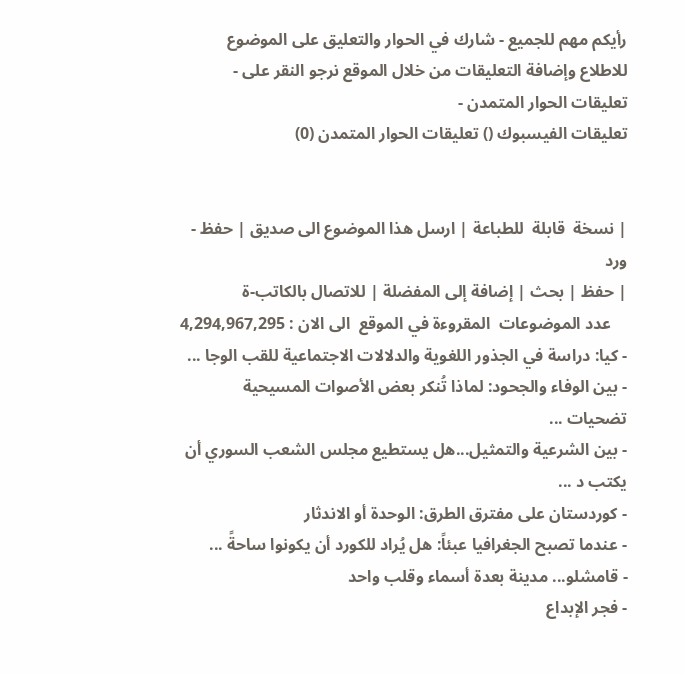رأيكم مهم للجميع - شارك في الحوار والتعليق على الموضوع
للاطلاع وإضافة التعليقات من خلال الموقع نرجو النقر على - تعليقات الحوار المتمدن -
تعليقات الفيسبوك () تعليقات الحوار المتمدن (0)


| نسخة  قابلة  للطباعة | ارسل هذا الموضوع الى صديق | حفظ - ورد
| حفظ | بحث | إضافة إلى المفضلة | للاتصال بالكاتب-ة
    عدد الموضوعات  المقروءة في الموقع  الى الان : 4,294,967,295
- كيا: دراسة في الجذور اللغوية والدلالات الاجتماعية للقب الوجا ...
- بين الوفاء والجحود: لماذا تُنكر بعض الأصوات المسيحية تضحيات ...
- بين الشرعية والتمثيل...هل يستطيع مجلس الشعب السوري أن يكتب د ...
- كوردستان على مفترق الطرق: الوحدة أو الاندثار
- عندما تصبح الجغرافيا عبئاً: هل يُراد للكورد أن يكونوا ساحةً ...
- قامشلو... مدينة بعدة أسماء وقلب واحد
- فجر الإبداع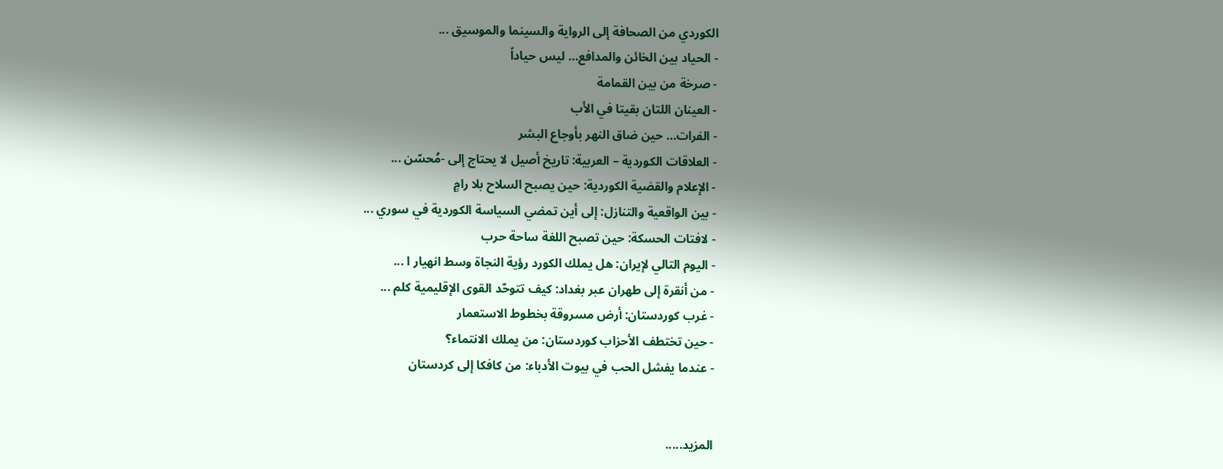الكوردي من الصحافة إلى الرواية والسينما والموسيق ...
- الحياد بين الخائن والمدافع… ليس حياداً
- صرخة من بين القمامة
- العينان اللتان بقيتا في الأب
- الفرات… حين ضاق النهر بأوجاع البشر
- العلاقات الكوردية – العربية: تاريخ أصيل لا يحتاج إلى -مُحسّن ...
- الإعلام والقضية الكوردية: حين يصبح السلاح بلا رامٍ
- بين الواقعية والتنازل: إلى أين تمضي السياسة الكوردية في سوري ...
- لافتات الحسكة: حين تصبح اللغة ساحة حرب
- اليوم التالي لإيران: هل يملك الكورد رؤية النجاة وسط انهيار ا ...
- من أنقرة إلى طهران عبر بغداد: كيف تتوحّد القوى الإقليمية كلم ...
- غرب كوردستان: أرض مسروقة بخطوط الاستعمار
- حين تختطف الأحزاب كوردستان: من يملك الانتماء؟
- عندما يفشل الحب في بيوت الأدباء: من كافكا إلى كردستان


المزيد.....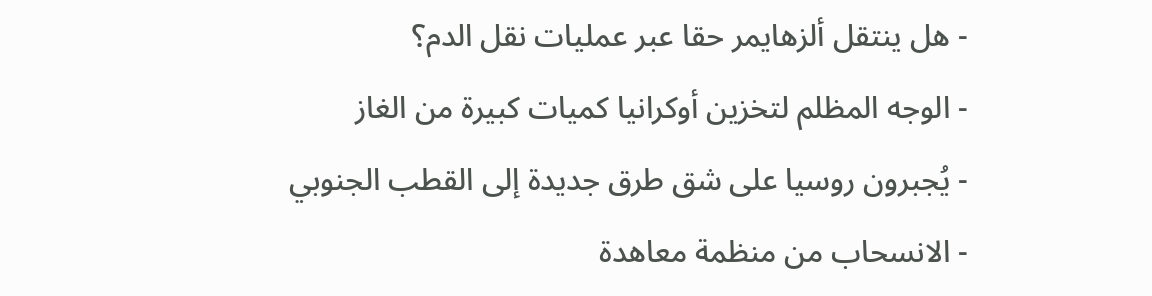- هل ينتقل ألزهايمر حقا عبر عمليات نقل الدم؟
- الوجه المظلم لتخزين أوكرانيا كميات كبيرة من الغاز
- يُجبرون روسيا على شق طرق جديدة إلى القطب الجنوبي
- الانسحاب من منظمة معاهدة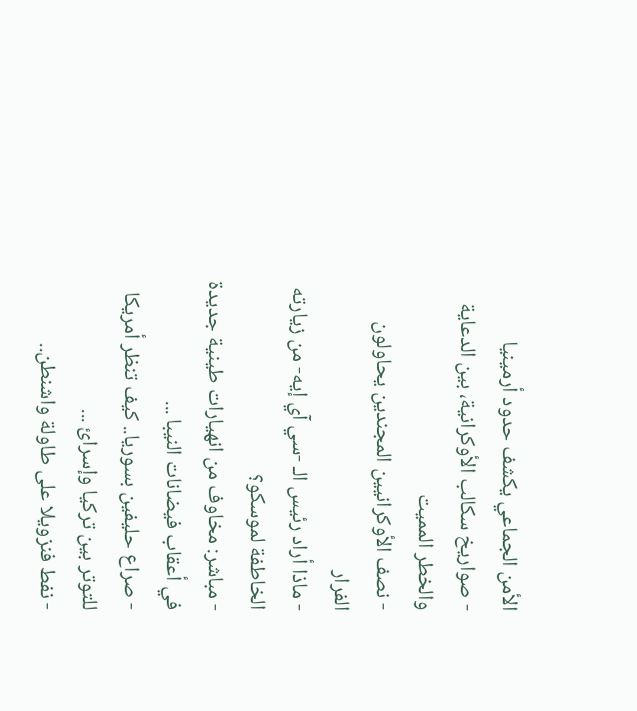الأمن الجماعي يكشف حدود أرمينيا
- صواريخ سكالب الأوكرانية، بين الدعاية والخطر المميت
- نصف الأوكرانيين المجندين يحاولون الفرار
- ماذا أراد رئيس الـ -سي آي إيه- من زيارته الخاطفة لموسكو؟
- مباشر: مخاوف من انهيارات طينية جديدة في أعقاب فيضانات النيبا ...
- صراع حليفين بسوريا.. كيف تنظر أمريكا للتوتر بين تركيا وإسرائ ...
- نفط فنزويلا على طاولة واشنطن..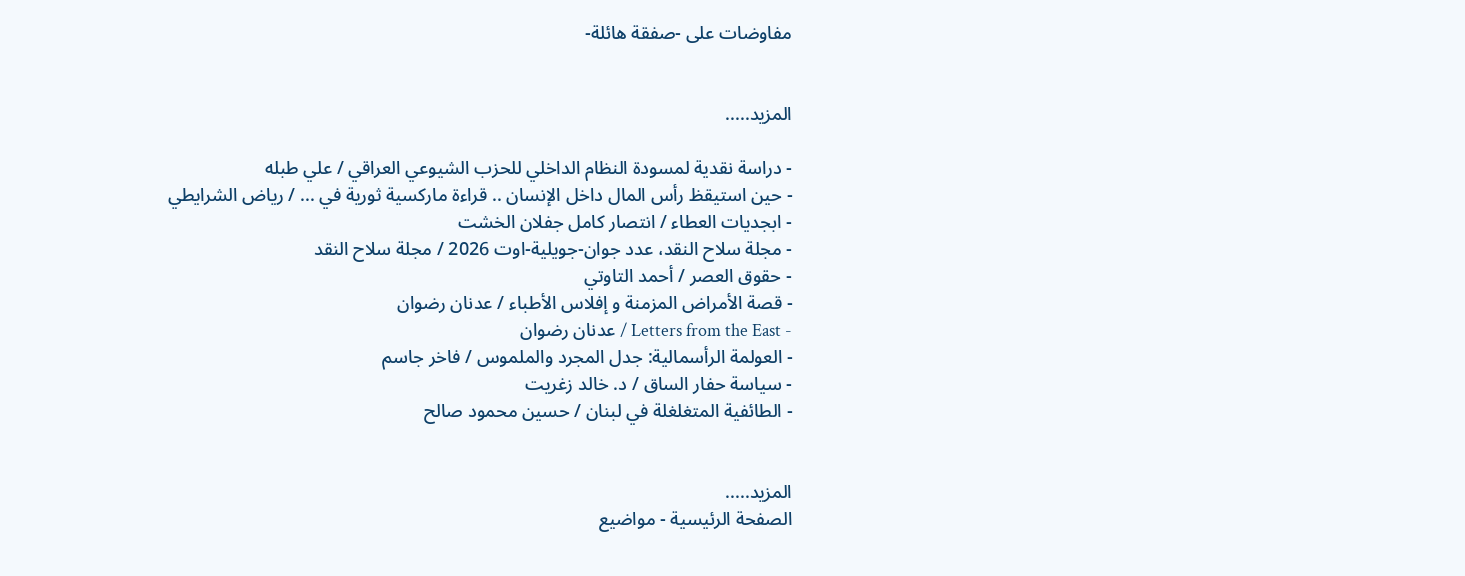مفاوضات على -صفقة هائلة-


المزيد.....

- دراسة نقدية لمسودة النظام الداخلي للحزب الشيوعي العراقي / علي طبله
- حين استيقظ رأس المال داخل الإنسان .. قراءة ماركسية ثورية في ... / رياض الشرايطي
- ابجديات العطاء / انتصار كامل جفلان الخشت
- مجلة سلاح النقد، عدد جوان-جويلية-اوت 2026 / مجلة سلاح النقد
- حقوق العصر / أحمد التاوتي
- قصة الأمراض المزمنة و إفلاس الأطباء / عدنان رضوان
- Letters from the East / عدنان رضوان
- العولمة الرأسمالية: جدل المجرد والملموس / فاخر جاسم
- سياسة حفار الساق / د. خالد زغريت
- الطائفية المتغلغلة في لبنان / حسين محمود صالح


المزيد.....
الصفحة الرئيسية - مواضيع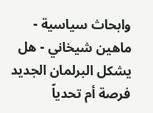وابحاث سياسية - ماهين شيخاني - هل يشكل البرلمان الجديد فرصة أم تحدياً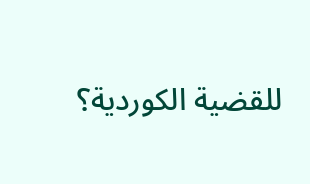للقضية الكوردية؟